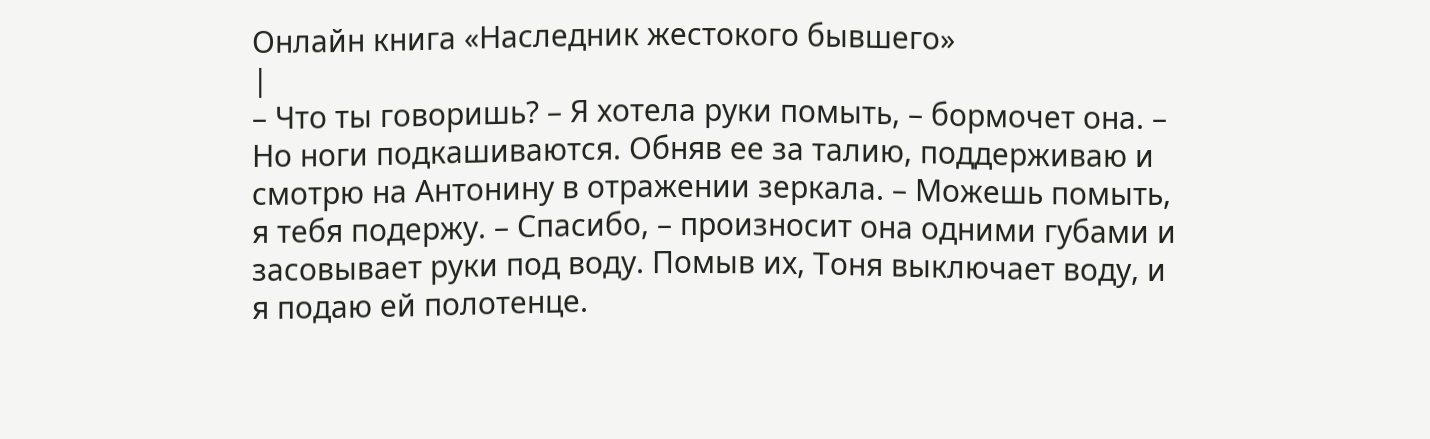Онлайн книга «Наследник жестокого бывшего»
|
– Что ты говоришь? – Я хотела руки помыть, – бормочет она. – Но ноги подкашиваются. Обняв ее за талию, поддерживаю и смотрю на Антонину в отражении зеркала. – Можешь помыть, я тебя подержу. – Спасибо, – произносит она одними губами и засовывает руки под воду. Помыв их, Тоня выключает воду, и я подаю ей полотенце.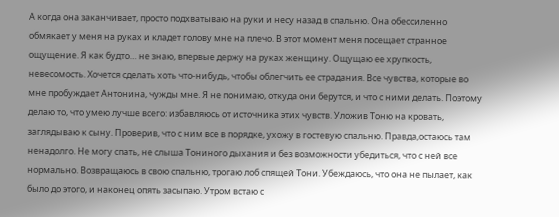А когда она заканчивает, просто подхватываю на руки и несу назад в спальню. Она обессиленно обмякает у меня на руках и кладет голову мне на плечо. В этот момент меня посещает странное ощущение. Я как будто… не знаю, впервые держу на руках женщину. Ощущаю ее хрупкость, невесомость. Хочется сделать хоть что-нибудь, чтобы облегчить ее страдания. Все чувства, которые во мне пробуждает Антонина, чужды мне. Я не понимаю, откуда они берутся, и что с ними делать. Поэтому делаю то, что умею лучше всего: избавляюсь от источника этих чувств. Уложив Тоню на кровать, заглядываю к сыну. Проверив, что с ним все в порядке, ухожу в гостевую спальню. Правда,остаюсь там ненадолго. Не могу спать, не слыша Тониного дыхания и без возможности убедиться, что с ней все нормально. Возвращаюсь в свою спальню, трогаю лоб спящей Тони. Убеждаюсь, что она не пылает, как было до этого, и наконец опять засыпаю. Утром встаю с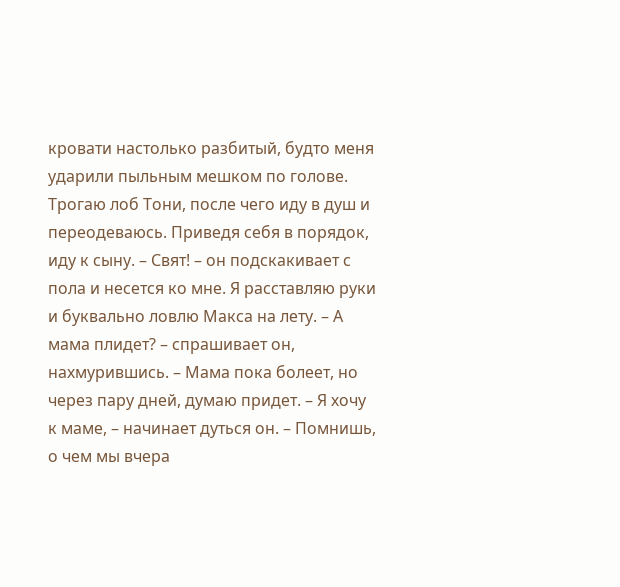кровати настолько разбитый, будто меня ударили пыльным мешком по голове. Трогаю лоб Тони, после чего иду в душ и переодеваюсь. Приведя себя в порядок, иду к сыну. – Свят! – он подскакивает с пола и несется ко мне. Я расставляю руки и буквально ловлю Макса на лету. – А мама плидет? – спрашивает он, нахмурившись. – Мама пока болеет, но через пару дней, думаю придет. – Я хочу к маме, – начинает дуться он. – Помнишь, о чем мы вчера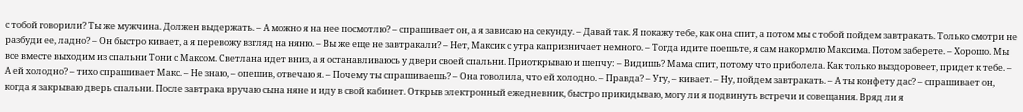с тобой говорили? Ты же мужчина. Должен выдержать. – А можно я на нее посмотлю? – спрашивает он, а я зависаю на секунду. – Давай так. Я покажу тебе, как она спит, а потом мы с тобой пойдем завтракать. Только смотри не разбуди ее, ладно? – Он быстро кивает, а я перевожу взгляд на няню. – Вы же еще не завтракали? – Нет, Максик с утра капризничает немного. – Тогда идите поешьте, я сам накормлю Максима. Потом заберете. – Хорошо. Мы все вместе выходим из спальни Тони с Максом. Светлана идет вниз, а я останавливаюсь у двери своей спальни. Приоткрываю и шепчу: – Видишь? Мама спит, потому что приболела. Как только выздоровеет, придет к тебе. – А ей холодно? – тихо спрашивает Макс. – Не знаю, – опешив, отвечаю я. – Почему ты спрашиваешь? – Она говолила, что ей холодно. – Правда? – Угу, – кивает. – Ну, пойдем завтракать. – А ты конфету дас? – спрашивает он, когда я закрываю дверь спальни. После завтрака вручаю сына няне и иду в свой кабинет. Открыв электронный ежедневник, быстро прикидываю, могу ли я подвинуть встречи и совещания. Вряд ли я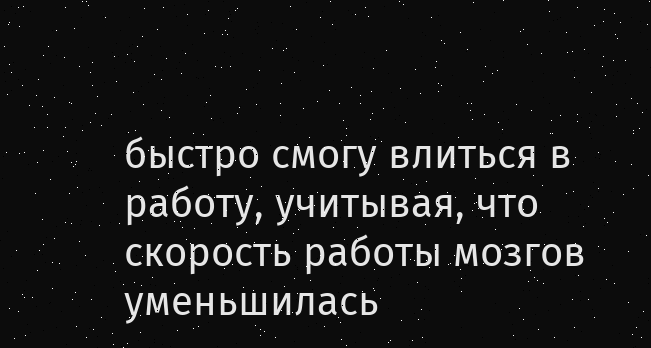быстро смогу влиться в работу, учитывая, что скорость работы мозгов уменьшилась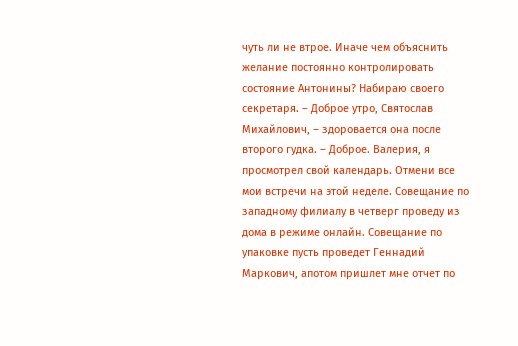чуть ли не втрое. Иначе чем объяснить желание постоянно контролировать состояние Антонины? Набираю своего секретаря. – Доброе утро, Святослав Михайлович, – здоровается она после второго гудка. – Доброе. Валерия, я просмотрел свой календарь. Отмени все мои встречи на этой неделе. Совещание по западному филиалу в четверг проведу из дома в режиме онлайн. Совещание по упаковке пусть проведет Геннадий Маркович, апотом пришлет мне отчет по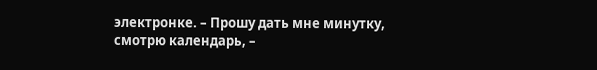электронке. – Прошу дать мне минутку, смотрю календарь, –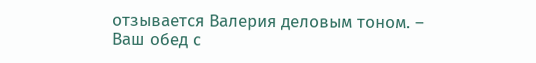отзывается Валерия деловым тоном. – Ваш обед с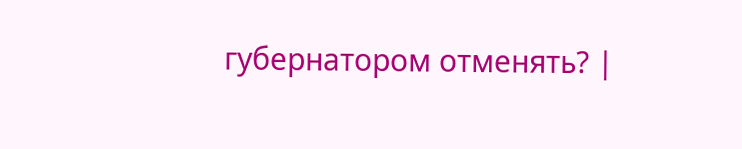губернатором отменять? |